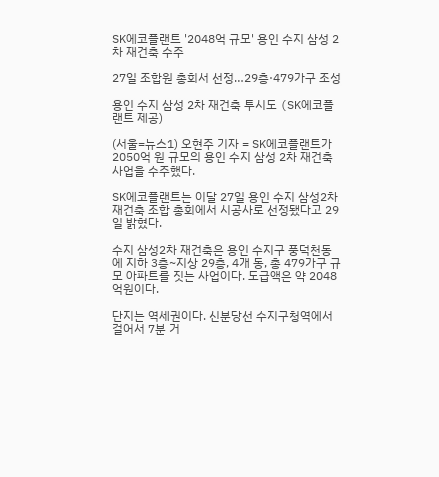SK에코플랜트 '2048억 규모' 용인 수지 삼성 2차 재건축 수주

27일 조합원 총회서 선정…29층·479가구 조성

용인 수지 삼성 2차 재건축 투시도 (SK에코플랜트 제공)

(서울=뉴스1) 오현주 기자 = SK에코플랜트가 2050억 원 규모의 용인 수지 삼성 2차 재건축 사업을 수주했다.

SK에코플랜트는 이달 27일 용인 수지 삼성2차 재건축 조합 총회에서 시공사로 선정됐다고 29일 밝혔다.

수지 삼성2차 재건축은 용인 수지구 풍덕천동에 지하 3층~지상 29층, 4개 동, 총 479가구 규모 아파트를 짓는 사업이다. 도급액은 약 2048억원이다.

단지는 역세권이다. 신분당선 수지구청역에서 걸어서 7분 거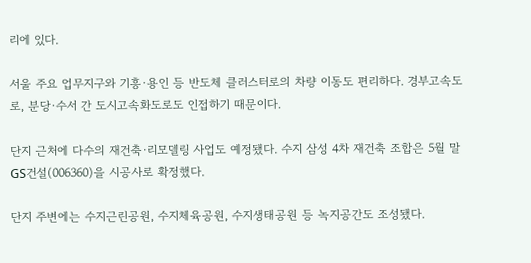리에 있다.

서울 주요 업무지구와 기흥·용인 등 반도체 클러스터로의 차량 이동도 편리하다. 경부고속도로, 분당·수서 간 도시고속화도로도 인접하기 때문이다.

단지 근처에 다수의 재건축·리모델링 사업도 예정됐다. 수지 삼성 4차 재건축 조합은 5월 말 GS건설(006360)을 시공사로 확정했다.

단지 주변에는 수지근린공원, 수지체육공원, 수지생태공원 등 녹지공간도 조성됐다.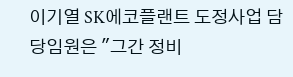이기열 SK에코플랜트 도정사업 담당임원은 "그간 정비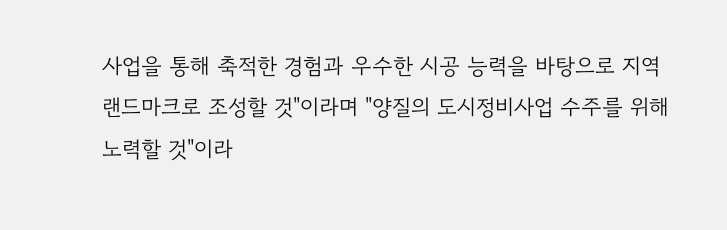사업을 통해 축적한 경험과 우수한 시공 능력을 바탕으로 지역 랜드마크로 조성할 것"이라며 "양질의 도시정비사업 수주를 위해 노력할 것"이라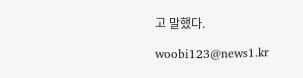고 말했다.

woobi123@news1.kr